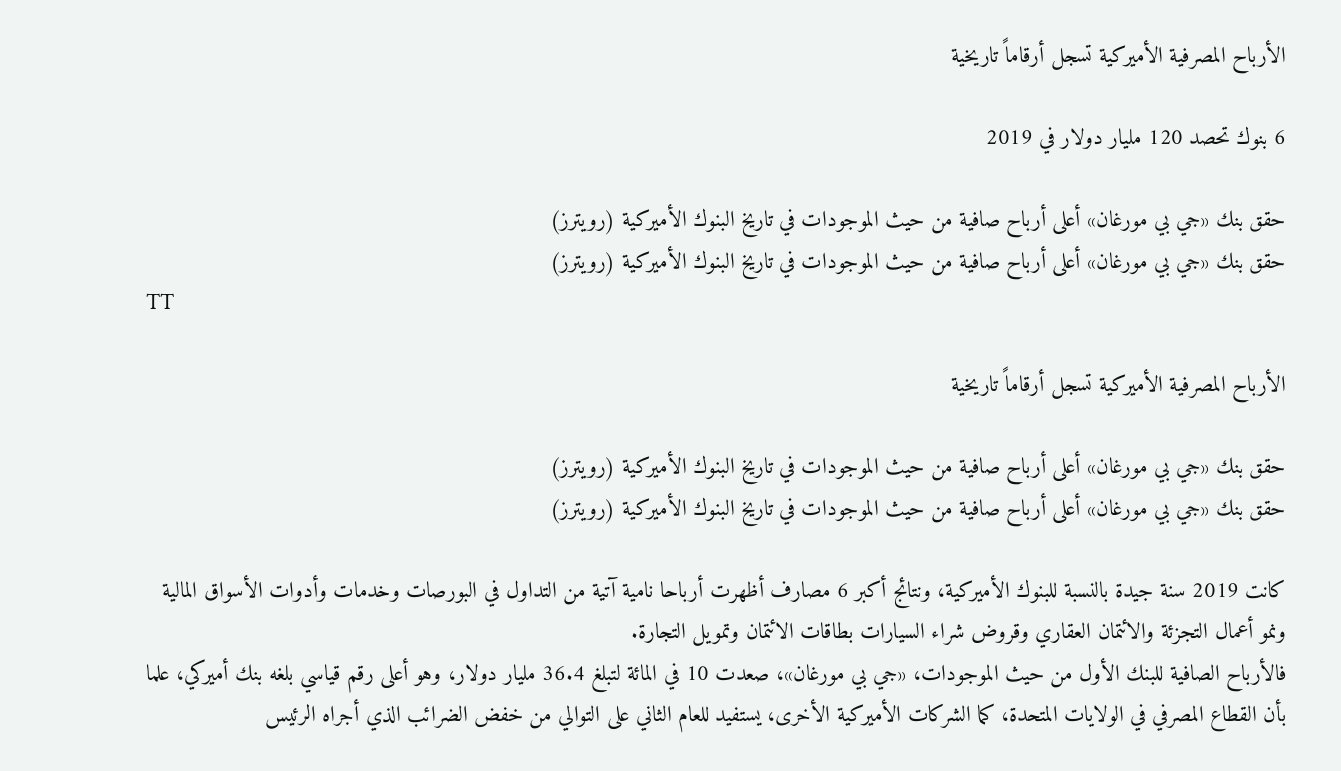الأرباح المصرفية الأميركية تسجل أرقاماً تاريخية

6 بنوك تحصد 120 مليار دولار في 2019

حقق بنك «جي بي مورغان» أعلى أرباح صافية من حيث الموجودات في تاريخ البنوك الأميركية (رويترز)
حقق بنك «جي بي مورغان» أعلى أرباح صافية من حيث الموجودات في تاريخ البنوك الأميركية (رويترز)
TT

الأرباح المصرفية الأميركية تسجل أرقاماً تاريخية

حقق بنك «جي بي مورغان» أعلى أرباح صافية من حيث الموجودات في تاريخ البنوك الأميركية (رويترز)
حقق بنك «جي بي مورغان» أعلى أرباح صافية من حيث الموجودات في تاريخ البنوك الأميركية (رويترز)

كانت 2019 سنة جيدة بالنسبة للبنوك الأميركية، ونتائج أكبر 6 مصارف أظهرت أرباحا نامية آتية من التداول في البورصات وخدمات وأدوات الأسواق المالية ونمو أعمال التجزئة والائتمان العقاري وقروض شراء السيارات بطاقات الائتمان وتمويل التجارة.
فالأرباح الصافية للبنك الأول من حيث الموجودات، «جي بي مورغان»، صعدت 10 في المائة لتبلغ 36.4 مليار دولار، وهو أعلى رقم قياسي بلغه بنك أميركي، علما بأن القطاع المصرفي في الولايات المتحدة، كما الشركات الأميركية الأخرى، يستفيد للعام الثاني على التوالي من خفض الضرائب الذي أجراه الرئيس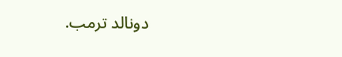دونالد ترمب.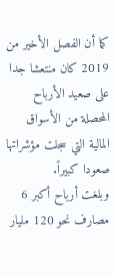كما أن الفصل الأخير من 2019 كان منتعشا جدا على صعيد الأرباح المحصلة من الأسواق المالية التي سجلت مؤشراتها صعودا كبيراً.
وبلغت أرباح أكبر 6 مصارف نحو 120 مليار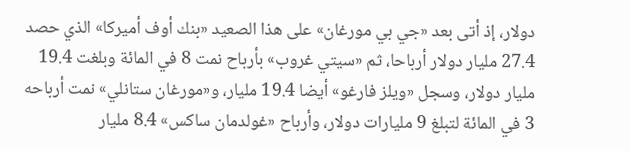دولار، إذ أتى بعد «جي بي مورغان» على هذا الصعيد «بنك أوف أميركا» الذي حصد 27.4 مليار دولار أرباحا، ثم «سيتي غروب» بأرباح نمت 8 في المائة وبلغت 19.4 مليار دولار، وسجل «ويلز فارغو» أيضا 19.4 مليار، و«مورغان ستانلي» نمت أرباحه 3 في المائة لتبلغ 9 مليارات دولار، وأرباح «غولدمان ساكس» 8.4 مليار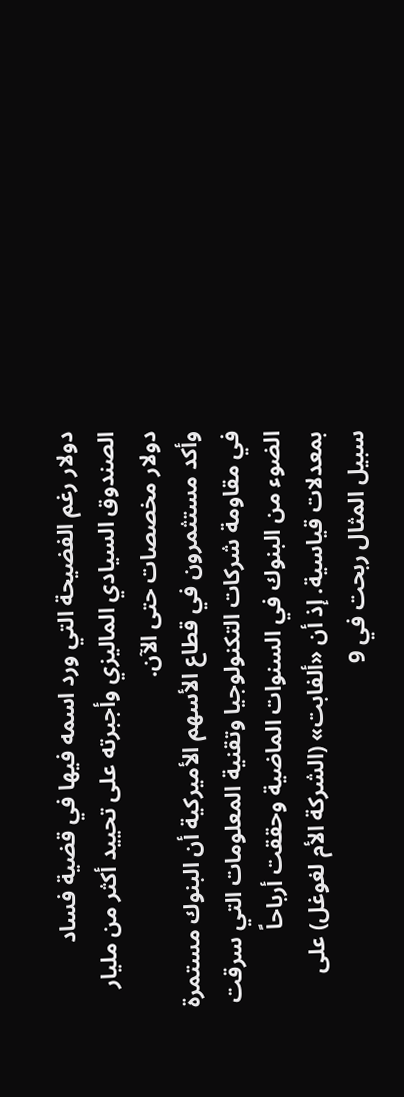دولار رغم الفضيحة التي ورد اسمه فيها في قضية فساد الصندوق السيادي الماليزي وأجبرته على تحييد أكثر من مليار دولار مخصصات حتى الآن.
وأكد مستثمرون في قطاع الأسهم الأميركية أن البنوك مستمرة في مقاومة شركات التكنولوجيا وتقنية المعلومات التي سرقت الضوء من البنوك في السنوات الماضية وحققت أرباحاً بمعدلات قياسية. إذ أن «ألفابت» (الشركة الأم لغوغل) على سبيل المثال ربحت في 9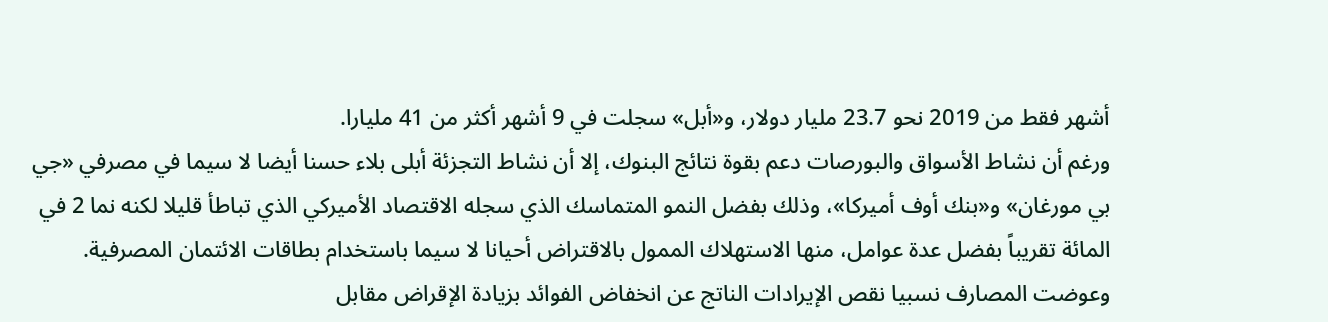أشهر فقط من 2019 نحو 23.7 مليار دولار، و«أبل» سجلت في 9 أشهر أكثر من 41 مليارا.
ورغم أن نشاط الأسواق والبورصات دعم بقوة نتائج البنوك، إلا أن نشاط التجزئة أبلى بلاء حسنا أيضا لا سيما في مصرفي «جي بي مورغان» و«بنك أوف أميركا»، وذلك بفضل النمو المتماسك الذي سجله الاقتصاد الأميركي الذي تباطأ قليلا لكنه نما 2 في المائة تقريباً بفضل عدة عوامل، منها الاستهلاك الممول بالاقتراض أحيانا لا سيما باستخدام بطاقات الائتمان المصرفية.
وعوضت المصارف نسبيا نقص الإيرادات الناتج عن انخفاض الفوائد بزيادة الإقراض مقابل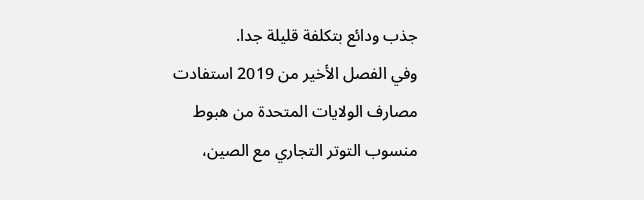جذب ودائع بتكلفة قليلة جدا.
وفي الفصل الأخير من 2019 استفادت مصارف الولايات المتحدة من هبوط منسوب التوتر التجاري مع الصين،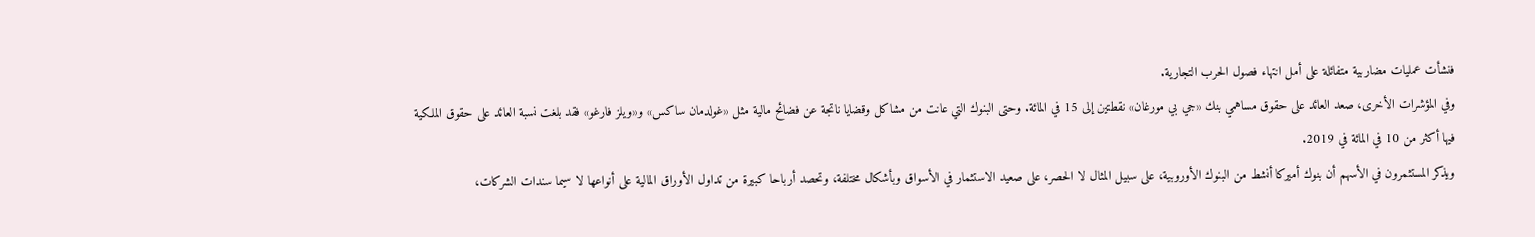فنشأت عمليات مضاربية متفائلة على أمل انتهاء فصول الحرب التجارية.
وفي المؤشرات الأخرى، صعد العائد على حقوق مساهمي بنك «جي بي مورغان» نقطتين إلى 15 في المائة. وحتى البنوك التي عانت من مشاكل وقضايا ناتجة عن فضائح مالية مثل «غولدمان ساكس» و«ويلز فارغو» فقد بلغت نسبة العائد على حقوق الملكية فيها أكثر من 10 في المائة في 2019.
ويذكر المستثمرون في الأسهم أن بنوك أميركا أنشط من البنوك الأوروبية، على سبيل المثال لا الحصر، على صعيد الاستثمار في الأسواق وبأشكال مختلفة، وتحصد أرباحا كبيرة من تداول الأوراق المالية على أنواعها لا سيما سندات الشركات،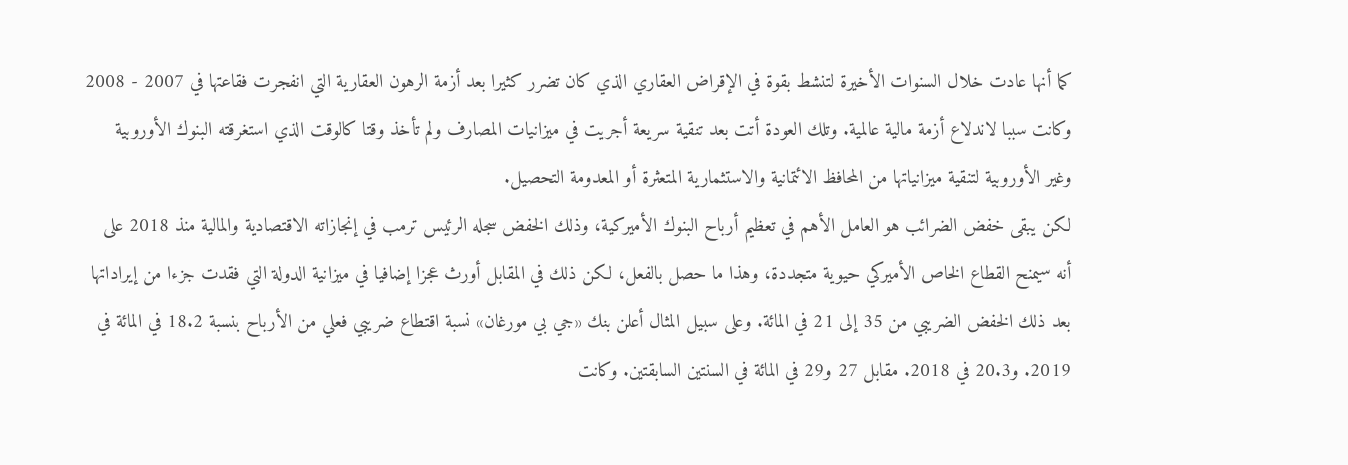كما أنها عادت خلال السنوات الأخيرة لتنشط بقوة في الإقراض العقاري الذي كان تضرر كثيرا بعد أزمة الرهون العقارية التي انفجرت فقاعتها في 2007 - 2008 وكانت سببا لاندلاع أزمة مالية عالمية. وتلك العودة أتت بعد تنقية سريعة أجريت في ميزانيات المصارف ولم تأخذ وقتا كالوقت الذي استغرقته البنوك الأوروبية وغير الأوروبية لتنقية ميزانياتها من المحافظ الائتمانية والاستثمارية المتعثرة أو المعدومة التحصيل.
لكن يبقى خفض الضرائب هو العامل الأهم في تعظيم أرباح البنوك الأميركية، وذلك الخفض سجله الرئيس ترمب في إنجازاته الاقتصادية والمالية منذ 2018 على أنه سيمنح القطاع الخاص الأميركي حيوية متجددة، وهذا ما حصل بالفعل، لكن ذلك في المقابل أورث عجزا إضافيا في ميزانية الدولة التي فقدت جزءا من إيراداتها بعد ذلك الخفض الضريبي من 35 إلى 21 في المائة. وعلى سبيل المثال أعلن بنك «جي بي مورغان» نسبة اقتطاع ضريبي فعلي من الأرباح بنسبة 18.2 في المائة في 2019. و20.3 في 2018. مقابل 27 و29 في المائة في السنتين السابقتين. وكانت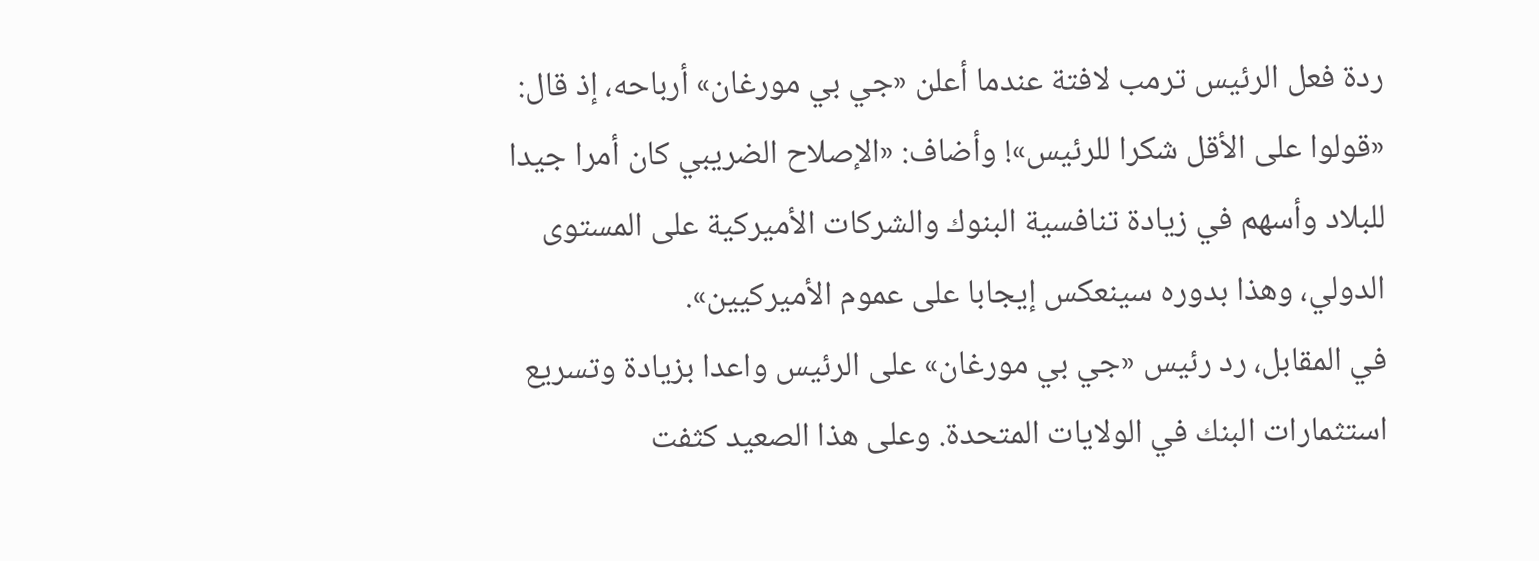ردة فعل الرئيس ترمب لافتة عندما أعلن «جي بي مورغان» أرباحه، إذ قال: «قولوا على الأقل شكرا للرئيس»! وأضاف: «الإصلاح الضريبي كان أمرا جيدا للبلاد وأسهم في زيادة تنافسية البنوك والشركات الأميركية على المستوى الدولي، وهذا بدوره سينعكس إيجابا على عموم الأميركيين».
في المقابل، رد رئيس «جي بي مورغان» على الرئيس واعدا بزيادة وتسريع استثمارات البنك في الولايات المتحدة. وعلى هذا الصعيد كثفت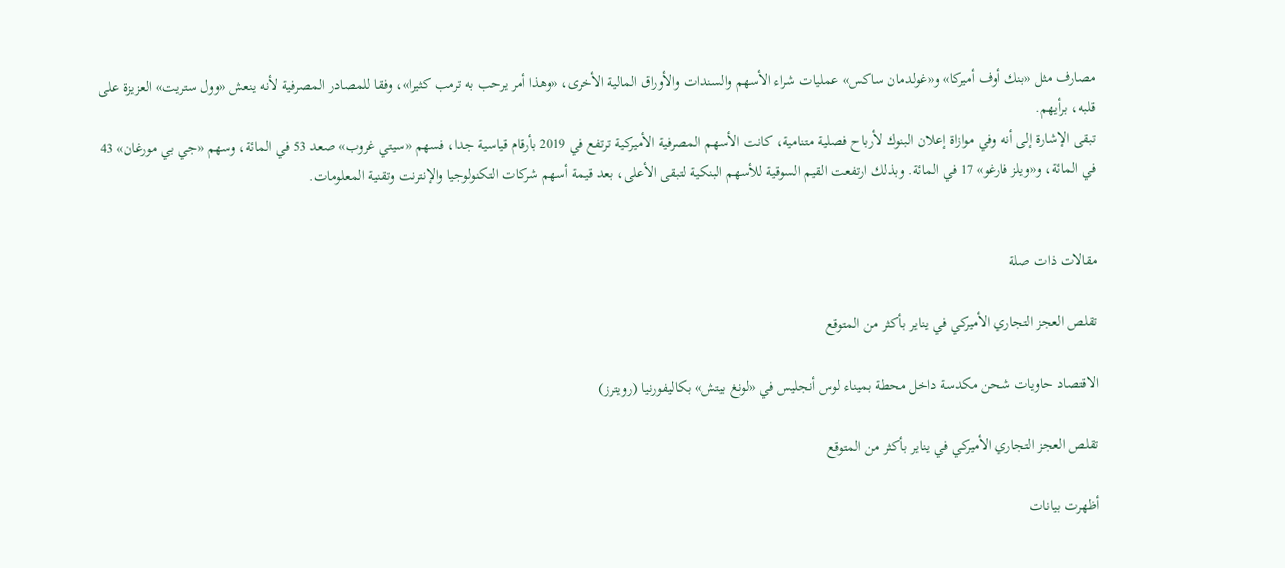مصارف مثل «بنك أوف أميركا» و«غولدمان ساكس» عمليات شراء الأسهم والسندات والأوراق المالية الأخرى، «وهذا أمر يرحب به ترمب كثيرا»، وفقا للمصادر المصرفية لأنه ينعش «وول ستريت» العزيزة على قلبه، برأيهم.
تبقى الإشارة إلى أنه وفي موازاة إعلان البنوك لأرباح فصلية متنامية، كانت الأسهم المصرفية الأميركية ترتفع في 2019 بأرقام قياسية جدا، فسهم «سيتي غروب» صعد 53 في المائة، وسهم «جي بي مورغان» 43 في المائة، و«ويلز فارغو» 17 في المائة. وبذلك ارتفعت القيم السوقية للأسهم البنكية لتبقى الأعلى، بعد قيمة أسهم شركات التكنولوجيا والإنترنت وتقنية المعلومات.


مقالات ذات صلة

تقلص العجز التجاري الأميركي في يناير بأكثر من المتوقع

الاقتصاد حاويات شحن مكدسة داخل محطة بميناء لوس أنجليس في «لونغ بيتش» بكاليفورنيا (رويترز)

تقلص العجز التجاري الأميركي في يناير بأكثر من المتوقع

أظهرت بيانات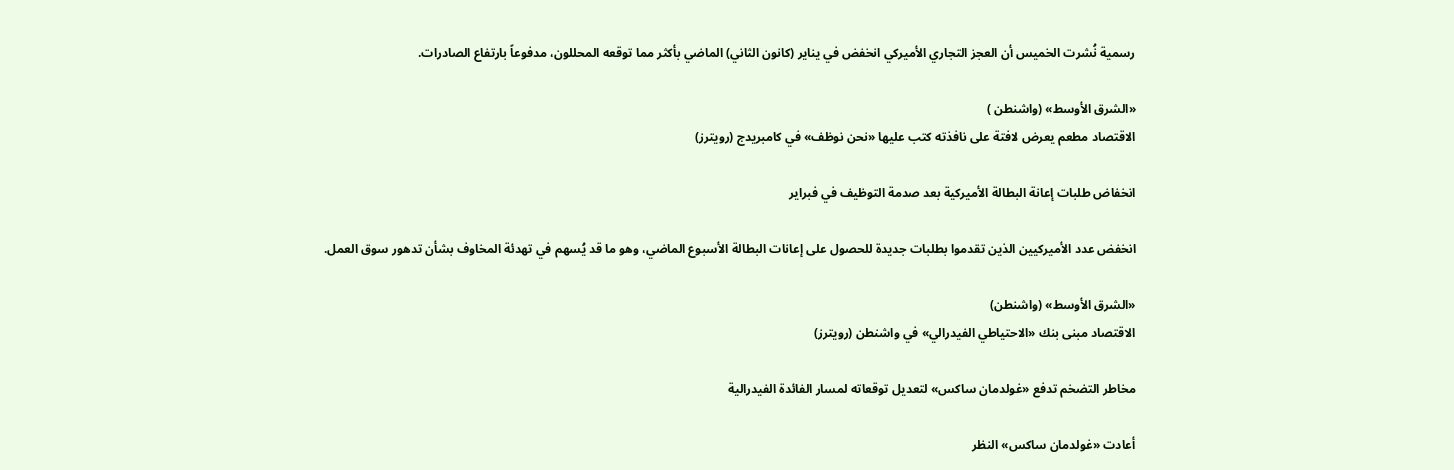رسمية نُشرت الخميس أن العجز التجاري الأميركي انخفض في يناير (كانون الثاني) الماضي بأكثر مما توقعه المحللون، مدفوعاً بارتفاع الصادرات.

«الشرق الأوسط» (واشنطن )
الاقتصاد مطعم يعرض لافتة على نافذته كتب عليها «نحن نوظف» في كامبريدج (رويترز)

انخفاض طلبات إعانة البطالة الأميركية بعد صدمة التوظيف في فبراير

انخفض عدد الأميركيين الذين تقدموا بطلبات جديدة للحصول على إعانات البطالة الأسبوع الماضي، وهو ما قد يُسهم في تهدئة المخاوف بشأن تدهور سوق العمل.

«الشرق الأوسط» (واشنطن)
الاقتصاد مبنى بنك «الاحتياطي الفيدرالي» في واشنطن (رويترز)

مخاطر التضخم تدفع «غولدمان ساكس» لتعديل توقعاته لمسار الفائدة الفيدرالية

أعادت «غولدمان ساكس» النظر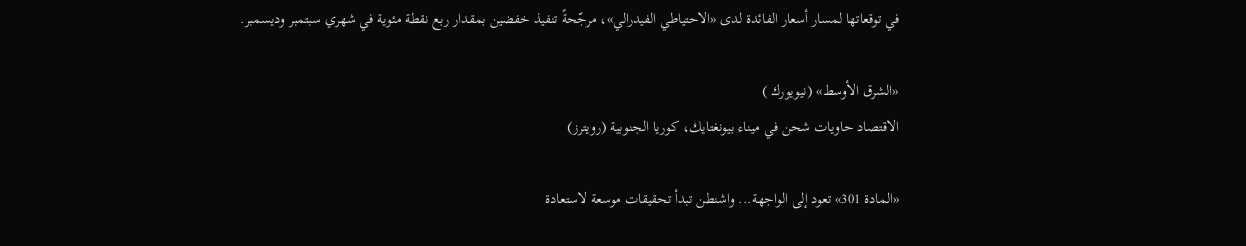في توقعاتها لمسار أسعار الفائدة لدى «الاحتياطي الفيدرالي»، مرجّحةً تنفيذ خفضين بمقدار ربع نقطة مئوية في شهري سبتمبر وديسمبر.

«الشرق الأوسط» (نيويورك )
الاقتصاد حاويات شحن في ميناء بيونغتايك، كوريا الجنوبية (رويترز)

«المادة 301» تعود إلى الواجهة... واشنطن تبدأ تحقيقات موسعة لاستعادة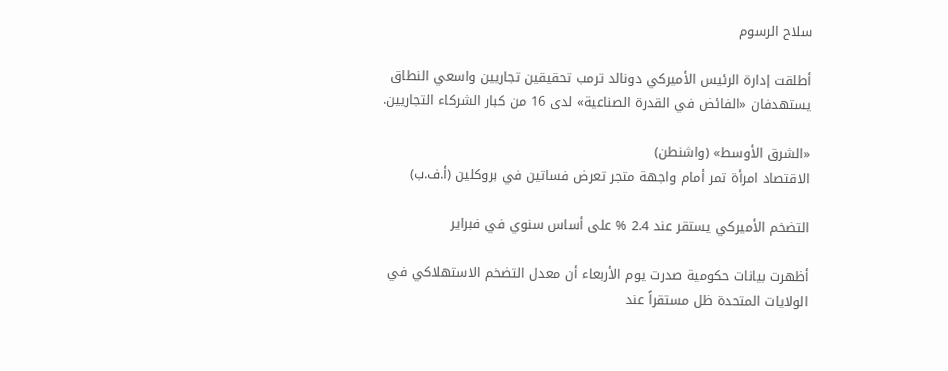سلاح الرسوم

أطلقت إدارة الرئيس الأميركي دونالد ترمب تحقيقين تجاريين واسعي النطاق يستهدفان «الفائض في القدرة الصناعية» لدى 16 من كبار الشركاء التجاريين.

«الشرق الأوسط» (واشنطن)
الاقتصاد امرأة تمر أمام واجهة متجر تعرض فساتين في بروكلين (أ.ف.ب)

التضخم الأميركي يستقر عند 2.4 % على أساس سنوي في فبراير

أظهرت بيانات حكومية صدرت يوم الأربعاء أن معدل التضخم الاستهلاكي في الولايات المتحدة ظل مستقراً عند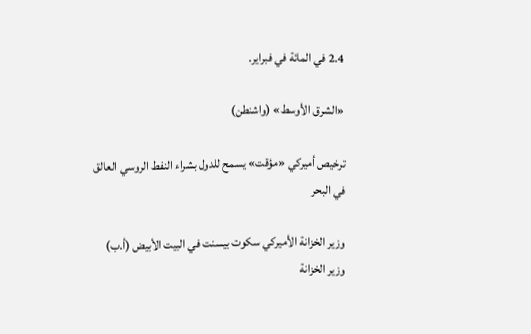2.4 في المائة في فبراير.

«الشرق الأوسط» (واشنطن)

ترخيص أميركي «مؤقت» يسمح للدول بشراء النفط الروسي العالق في البحر

وزير الخزانة الأميركي سكوت بيسنت في البيت الأبيض (أ.ب)
وزير الخزانة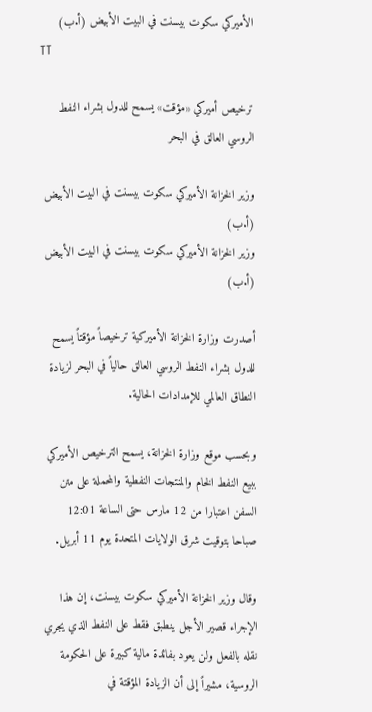الأميركي سكوت بيسنت في البيت الأبيض (أ.ب)
TT

ترخيص أميركي «مؤقت» يسمح للدول بشراء النفط الروسي العالق في البحر

وزير الخزانة الأميركي سكوت بيسنت في البيت الأبيض (أ.ب)
وزير الخزانة الأميركي سكوت بيسنت في البيت الأبيض (أ.ب)

أصدرت وزارة الخزانة الأميركية ترخيصاً مؤقتاً يسمح للدول بشراء النفط الروسي العالق حالياً في البحر لزيادة النطاق العالمي للإمدادات الحالية.

وبحسب موقع ‌وزارة الخزانة، يسمح الترخيص ‌الأميركي ببيع ‌النفط الخام والمنتجات النفطية والمحملة على متن السفن اعتبارا من 12 مارس ‌حتى الساعة ‌12:01 صباحا ‌بتوقيت شرق الولايات المتحدة يوم 11 أبريل.

وقال وزير الخزانة الأميركي سكوت بيسنت، إن هذا الإجراء قصير الأجل ينطبق فقط على النفط الذي يجري نقله بالفعل ولن يعود بفائدة مالية كبيرة على الحكومة الروسية، مشيراً إلى أن الزيادة المؤقتة في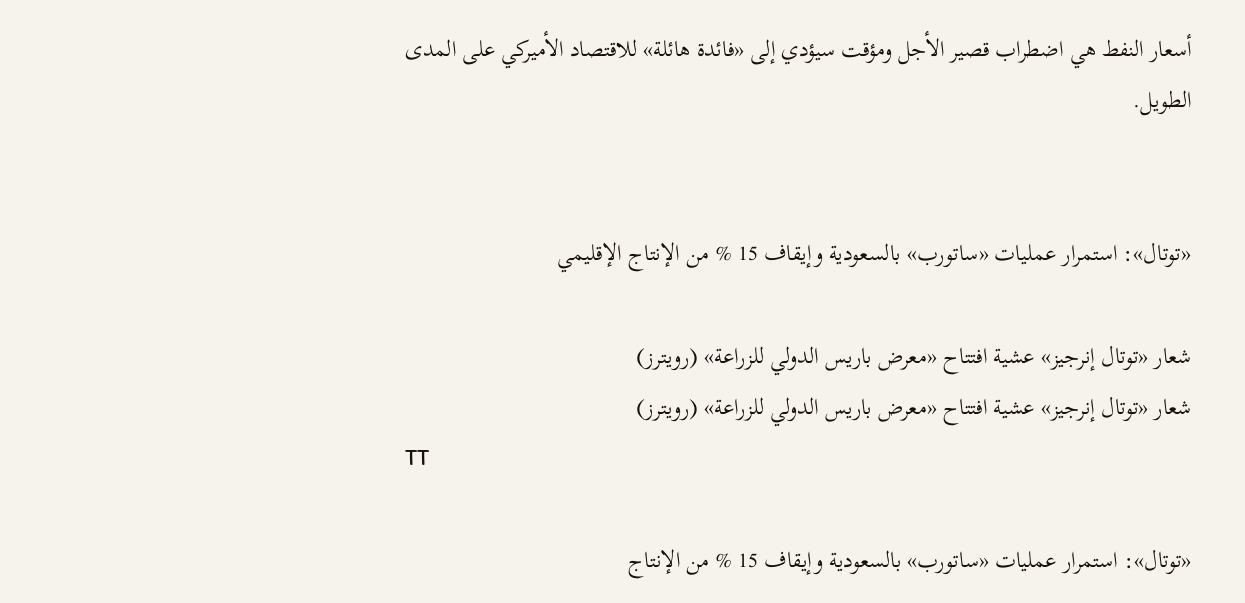أسعار النفط هي اضطراب قصير الأجل ومؤقت سيؤدي إلى «فائدة هائلة» للاقتصاد الأميركي على المدى الطويل.


«توتال»: استمرار عمليات «ساتورب» بالسعودية وإيقاف 15 % من الإنتاج الإقليمي

شعار «توتال إنرجيز» عشية افتتاح «معرض باريس الدولي للزراعة» (رويترز)
شعار «توتال إنرجيز» عشية افتتاح «معرض باريس الدولي للزراعة» (رويترز)
TT

«توتال»: استمرار عمليات «ساتورب» بالسعودية وإيقاف 15 % من الإنتاج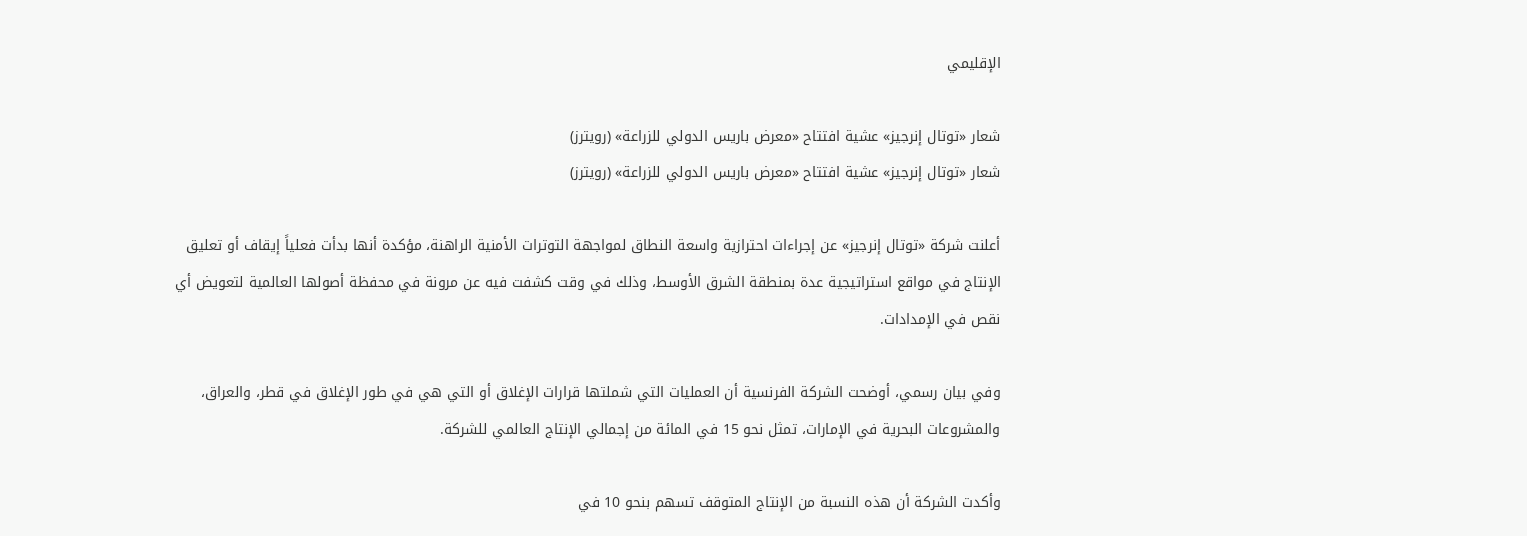الإقليمي

شعار «توتال إنرجيز» عشية افتتاح «معرض باريس الدولي للزراعة» (رويترز)
شعار «توتال إنرجيز» عشية افتتاح «معرض باريس الدولي للزراعة» (رويترز)

أعلنت شركة «توتال إنرجيز» عن إجراءات احترازية واسعة النطاق لمواجهة التوترات الأمنية الراهنة، مؤكدة أنها بدأت فعلياً إيقاف أو تعليق الإنتاج في مواقع استراتيجية عدة بمنطقة الشرق الأوسط، وذلك في وقت كشفت فيه عن مرونة في محفظة أصولها العالمية لتعويض أي نقص في الإمدادات.

وفي بيان رسمي، أوضحت الشركة الفرنسية أن العمليات التي شملتها قرارات الإغلاق أو التي هي في طور الإغلاق في قطر، والعراق، والمشروعات البحرية في الإمارات، تمثل نحو 15 في المائة من إجمالي الإنتاج العالمي للشركة.

وأكدت الشركة أن هذه النسبة من الإنتاج المتوقف تسهم بنحو 10 في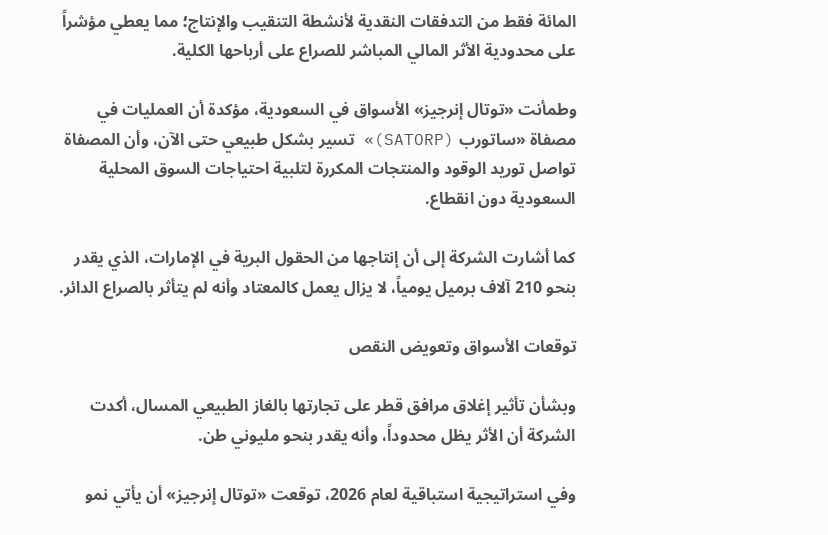المائة فقط من التدفقات النقدية لأنشطة التنقيب والإنتاج؛ مما يعطي مؤشراً على محدودية الأثر المالي المباشر للصراع على أرباحها الكلية.

وطمأنت «توتال إنرجيز» الأسواق في السعودية، مؤكدة أن العمليات في مصفاة «ساتورب (SATORP)» تسير بشكل طبيعي حتى الآن، وأن المصفاة تواصل توريد الوقود والمنتجات المكررة لتلبية احتياجات السوق المحلية السعودية دون انقطاع.

كما أشارت الشركة إلى أن إنتاجها من الحقول البرية في الإمارات، الذي يقدر بنحو 210 آلاف برميل يومياً، لا يزال يعمل كالمعتاد وأنه لم يتأثر بالصراع الدائر.

توقعات الأسواق وتعويض النقص

وبشأن تأثير إغلاق مرافق قطر على تجارتها بالغاز الطبيعي المسال، أكدت الشركة أن الأثر يظل محدوداً، وأنه يقدر بنحو مليوني طن.

وفي استراتيجية استباقية لعام 2026، توقعت «توتال إنرجيز» أن يأتي نمو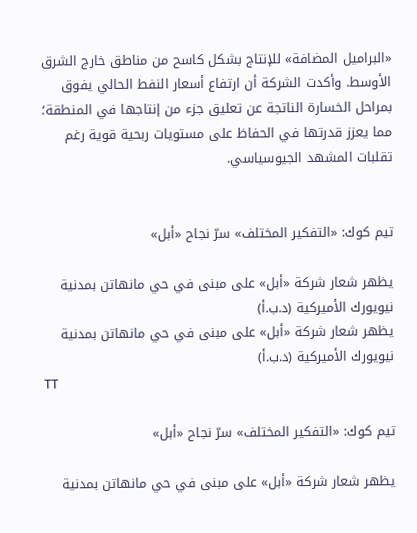«البراميل المضافة» للإنتاج بشكل كاسح من مناطق خارج الشرق الأوسط. وأكدت الشركة أن ارتفاع أسعار النفط الحالي يفوق بمراحل الخسارة الناتجة عن تعليق جزء من إنتاجها في المنطقة؛ مما يعزز قدرتها في الحفاظ على مستويات ربحية قوية رغم تقلبات المشهد الجيوسياسي.


تيم كوك: «التفكير المختلف» سرّ نجاح «أبل»

يظهر شعار شركة «أبل» على مبنى في حي مانهاتن بمدنية نيويورك الأميركية (د.ب.أ)
يظهر شعار شركة «أبل» على مبنى في حي مانهاتن بمدنية نيويورك الأميركية (د.ب.أ)
TT

تيم كوك: «التفكير المختلف» سرّ نجاح «أبل»

يظهر شعار شركة «أبل» على مبنى في حي مانهاتن بمدنية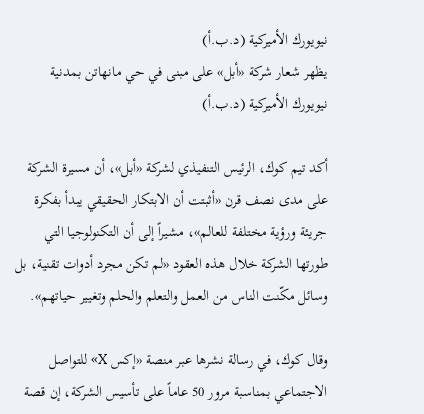نيويورك الأميركية (د.ب.أ)
يظهر شعار شركة «أبل» على مبنى في حي مانهاتن بمدنية نيويورك الأميركية (د.ب.أ)

أكد تيم كوك، الرئيس التنفيذي لشركة «أبل»، أن مسيرة الشركة على مدى نصف قرن «أثبتت أن الابتكار الحقيقي يبدأ بفكرة جريئة ورؤية مختلفة للعالم»، مشيراً إلى أن التكنولوجيا التي طورتها الشركة خلال هذه العقود «لم تكن مجرد أدوات تقنية، بل وسائل مكّنت الناس من العمل والتعلم والحلم وتغيير حياتهم».

وقال كوك، في رسالة نشرها عبر منصة «إكس X» للتواصل الاجتماعي بمناسبة مرور 50 عاماً على تأسيس الشركة، إن قصة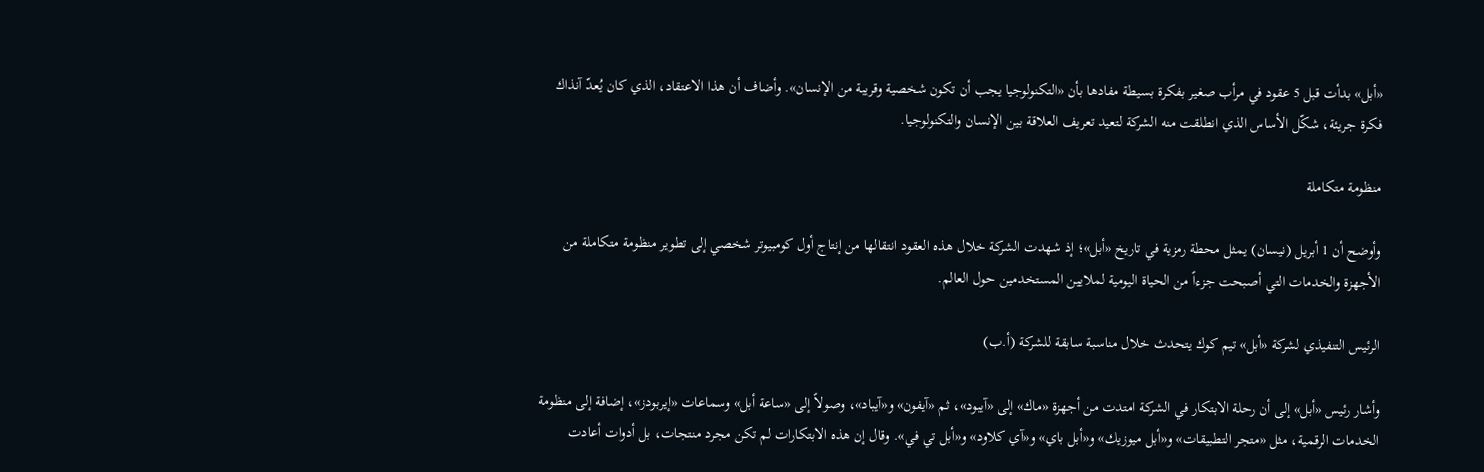«أبل» بدأت قبل 5 عقود في مرأب صغير بفكرة بسيطة مفادها بأن «التكنولوجيا يجب أن تكون شخصية وقريبة من الإنسان». وأضاف أن هذا الاعتقاد، الذي كان يُعدّ آنذاك فكرة جريئة، شكّل الأساس الذي انطلقت منه الشركة لتعيد تعريف العلاقة بين الإنسان والتكنولوجيا.

منظومة متكاملة

وأوضح أن 1 أبريل (نيسان) يمثل محطة رمزية في تاريخ «أبل»؛ إذ شهدت الشركة خلال هذه العقود انتقالها من إنتاج أول كومبيوتر شخصي إلى تطوير منظومة متكاملة من الأجهزة والخدمات التي أصبحت جزءاً من الحياة اليومية لملايين المستخدمين حول العالم.

الرئيس التنفيذي لشركة «أبل» تيم كوك يتحدث خلال مناسبة سابقة للشركة (أ.ب)

وأشار رئيس «أبل» إلى أن رحلة الابتكار في الشركة امتدت من أجهزة «ماك» إلى «آيبود»، ثم «آيفون» و«آيباد»، وصولاً إلى «ساعة أبل» وسماعات «إيربودز»، إضافة إلى منظومة الخدمات الرقمية، مثل «متجر التطبيقات» و«أبل ميوزيك» و«أبل باي» و«آي كلاود» و«أبل تي في». وقال إن هذه الابتكارات لم تكن مجرد منتجات، بل أدوات أعادت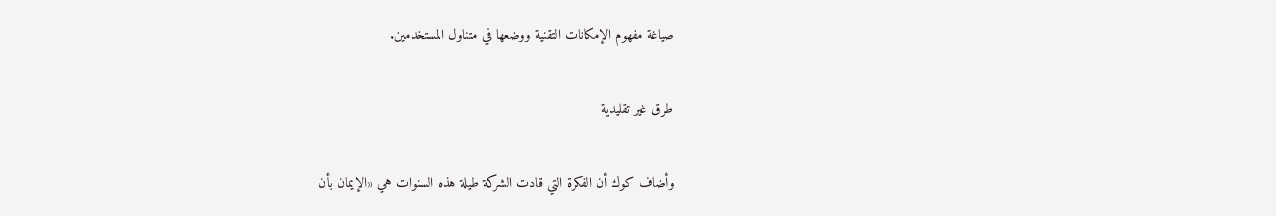صياغة مفهوم الإمكانات التقنية ووضعها في متناول المستخدمين.

طرق غير تقليدية

وأضاف كوك أن الفكرة التي قادت الشركة طيلة هذه السنوات هي «الإيمان بأن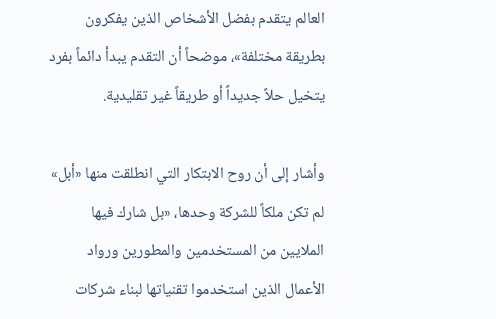العالم يتقدم بفضل الأشخاص الذين يفكرون بطريقة مختلفة»، موضحاً أن التقدم يبدأ دائماً بفرد يتخيل حلاً جديداً أو طريقاً غير تقليدية.

وأشار إلى أن روح الابتكار التي انطلقت منها «أبل» لم تكن ملكاً للشركة وحدها، «بل شارك فيها الملايين من المستخدمين والمطورين ورواد الأعمال الذين استخدموا تقنياتها لبناء شركات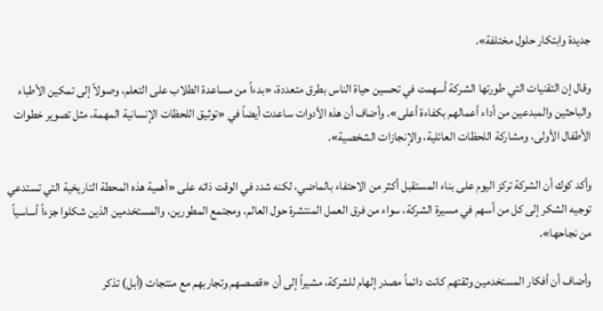جديدة وابتكار حلول مختلفة».

وقال إن التقنيات التي طورتها الشركة أسهمت في تحسين حياة الناس بطرق متعددة، «بدءاً من مساعدة الطلاب على التعلم، وصولاً إلى تمكين الأطباء والباحثين والمبدعين من أداء أعمالهم بكفاءة أعلى». وأضاف أن هذه الأدوات ساعدت أيضاً في «توثيق اللحظات الإنسانية المهمة، مثل تصوير خطوات الأطفال الأولى، ومشاركة اللحظات العائلية، والإنجازات الشخصية».

وأكد كوك أن الشركة تركز اليوم على بناء المستقبل أكثر من الاحتفاء بالماضي، لكنه شدد في الوقت ذاته على «أهمية هذه المحطة التاريخية التي تستدعي توجيه الشكر إلى كل من أسهم في مسيرة الشركة، سواء من فرق العمل المنتشرة حول العالم، ومجتمع المطورين، والمستخدمين الذين شكلوا جزءاً أساسياً من نجاحها».

وأضاف أن أفكار المستخدمين وثقتهم كانت دائماً مصدر إلهام للشركة، مشيراً إلى أن «قصصهم وتجاربهم مع منتجات (أبل) تذكر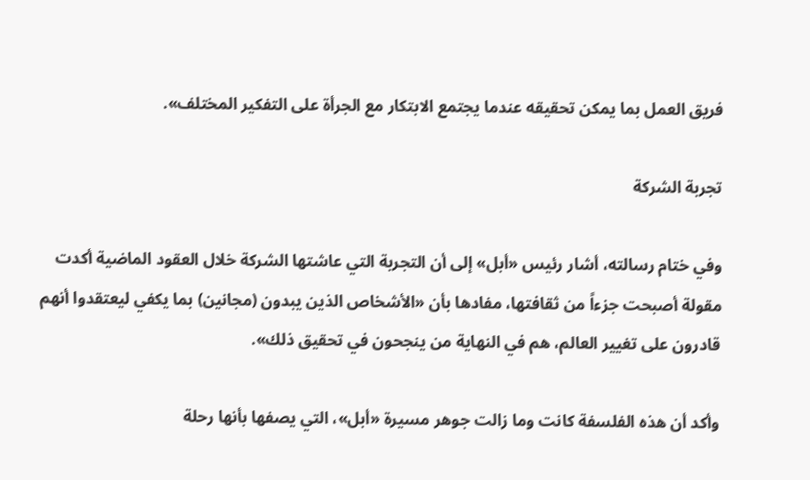فريق العمل بما يمكن تحقيقه عندما يجتمع الابتكار مع الجرأة على التفكير المختلف».

تجربة الشركة

وفي ختام رسالته، أشار رئيس «أبل» إلى أن التجربة التي عاشتها الشركة خلال العقود الماضية أكدت مقولة أصبحت جزءاً من ثقافتها، مفادها بأن «الأشخاص الذين يبدون (مجانين) بما يكفي ليعتقدوا أنهم قادرون على تغيير العالم، هم في النهاية من ينجحون في تحقيق ذلك».

وأكد أن هذه الفلسفة كانت وما زالت جوهر مسيرة «أبل»، التي يصفها بأنها رحلة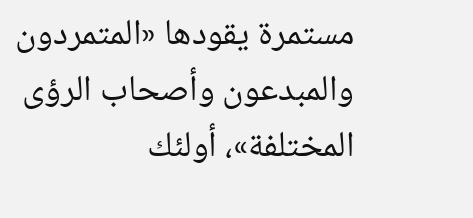مستمرة يقودها «المتمردون والمبدعون وأصحاب الرؤى المختلفة»، أولئك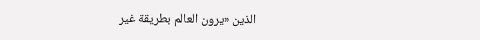الذين «يرون العالم بطريقة غير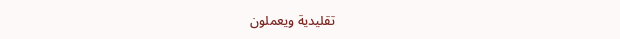تقليدية ويعملون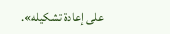على إعادة تشكيله».